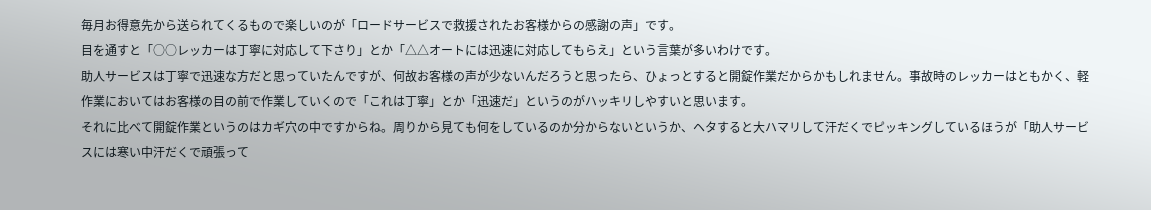毎月お得意先から送られてくるもので楽しいのが「ロードサービスで救援されたお客様からの感謝の声」です。
目を通すと「○○レッカーは丁寧に対応して下さり」とか「△△オートには迅速に対応してもらえ」という言葉が多いわけです。
助人サービスは丁寧で迅速な方だと思っていたんですが、何故お客様の声が少ないんだろうと思ったら、ひょっとすると開錠作業だからかもしれません。事故時のレッカーはともかく、軽作業においてはお客様の目の前で作業していくので「これは丁寧」とか「迅速だ」というのがハッキリしやすいと思います。
それに比べて開錠作業というのはカギ穴の中ですからね。周りから見ても何をしているのか分からないというか、ヘタすると大ハマリして汗だくでピッキングしているほうが「助人サービスには寒い中汗だくで頑張って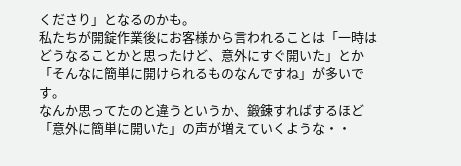くださり」となるのかも。
私たちが開錠作業後にお客様から言われることは「一時はどうなることかと思ったけど、意外にすぐ開いた」とか「そんなに簡単に開けられるものなんですね」が多いです。
なんか思ってたのと違うというか、鍛錬すればするほど「意外に簡単に開いた」の声が増えていくような・・